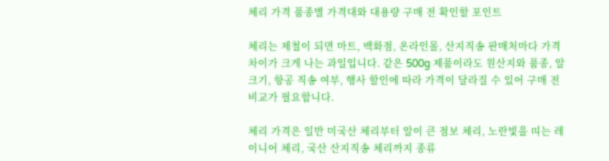체리 가격 품종별 가격대와 대용량 구매 전 확인할 포인트

체리는 제철이 되면 마트, 백화점, 온라인몰, 산지직송 판매처마다 가격 차이가 크게 나는 과일입니다. 같은 500g 제품이라도 원산지와 품종, 알 크기, 항공 직송 여부, 행사 할인에 따라 가격이 달라질 수 있어 구매 전 비교가 필요합니다.

체리 가격은 일반 미국산 체리부터 알이 큰 점보 체리, 노란빛을 띠는 레이니어 체리, 국산 산지직송 체리까지 종류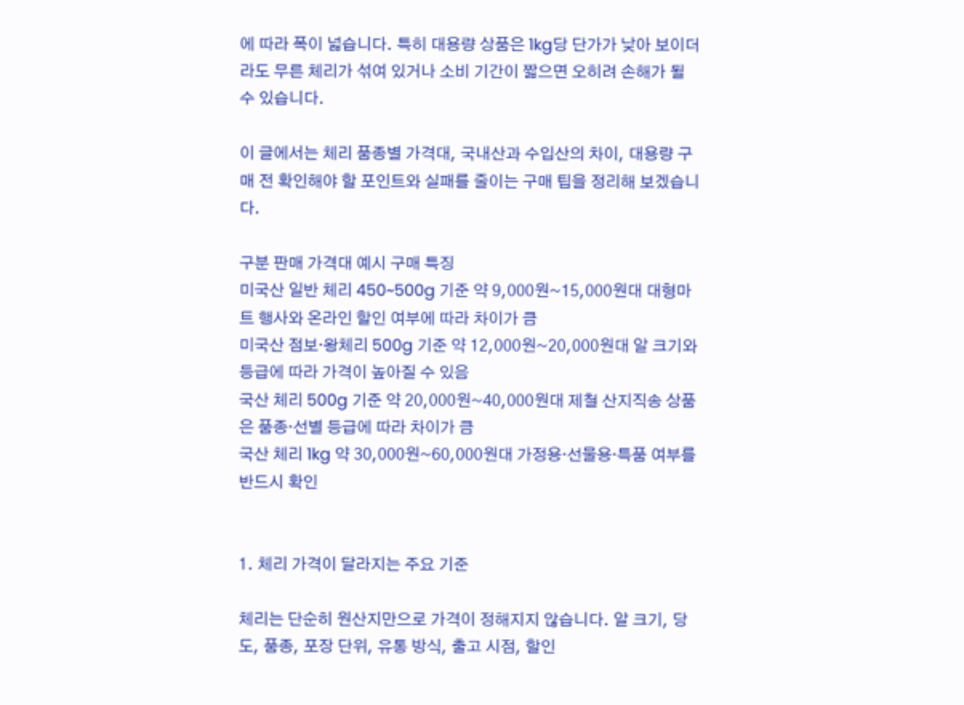에 따라 폭이 넓습니다. 특히 대용량 상품은 1kg당 단가가 낮아 보이더라도 무른 체리가 섞여 있거나 소비 기간이 짧으면 오히려 손해가 될 수 있습니다.

이 글에서는 체리 품종별 가격대, 국내산과 수입산의 차이, 대용량 구매 전 확인해야 할 포인트와 실패를 줄이는 구매 팁을 정리해 보겠습니다.

구분 판매 가격대 예시 구매 특징
미국산 일반 체리 450~500g 기준 약 9,000원~15,000원대 대형마트 행사와 온라인 할인 여부에 따라 차이가 큼
미국산 점보·왕체리 500g 기준 약 12,000원~20,000원대 알 크기와 등급에 따라 가격이 높아질 수 있음
국산 체리 500g 기준 약 20,000원~40,000원대 제철 산지직송 상품은 품종·선별 등급에 따라 차이가 큼
국산 체리 1kg 약 30,000원~60,000원대 가정용·선물용·특품 여부를 반드시 확인


1. 체리 가격이 달라지는 주요 기준

체리는 단순히 원산지만으로 가격이 정해지지 않습니다. 알 크기, 당도, 품종, 포장 단위, 유통 방식, 출고 시점, 할인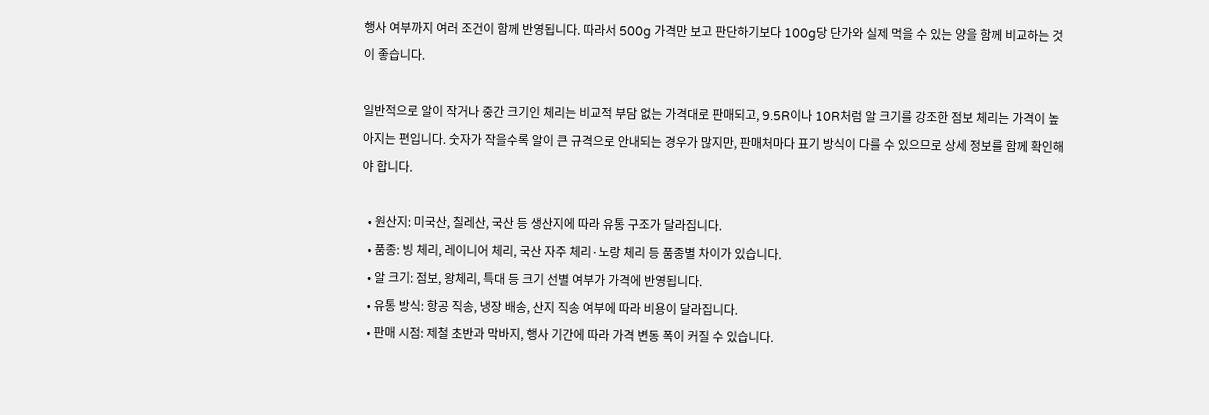행사 여부까지 여러 조건이 함께 반영됩니다. 따라서 500g 가격만 보고 판단하기보다 100g당 단가와 실제 먹을 수 있는 양을 함께 비교하는 것이 좋습니다.

일반적으로 알이 작거나 중간 크기인 체리는 비교적 부담 없는 가격대로 판매되고, 9.5R이나 10R처럼 알 크기를 강조한 점보 체리는 가격이 높아지는 편입니다. 숫자가 작을수록 알이 큰 규격으로 안내되는 경우가 많지만, 판매처마다 표기 방식이 다를 수 있으므로 상세 정보를 함께 확인해야 합니다.

  • 원산지: 미국산, 칠레산, 국산 등 생산지에 따라 유통 구조가 달라집니다.
  • 품종: 빙 체리, 레이니어 체리, 국산 자주 체리·노랑 체리 등 품종별 차이가 있습니다.
  • 알 크기: 점보, 왕체리, 특대 등 크기 선별 여부가 가격에 반영됩니다.
  • 유통 방식: 항공 직송, 냉장 배송, 산지 직송 여부에 따라 비용이 달라집니다.
  • 판매 시점: 제철 초반과 막바지, 행사 기간에 따라 가격 변동 폭이 커질 수 있습니다.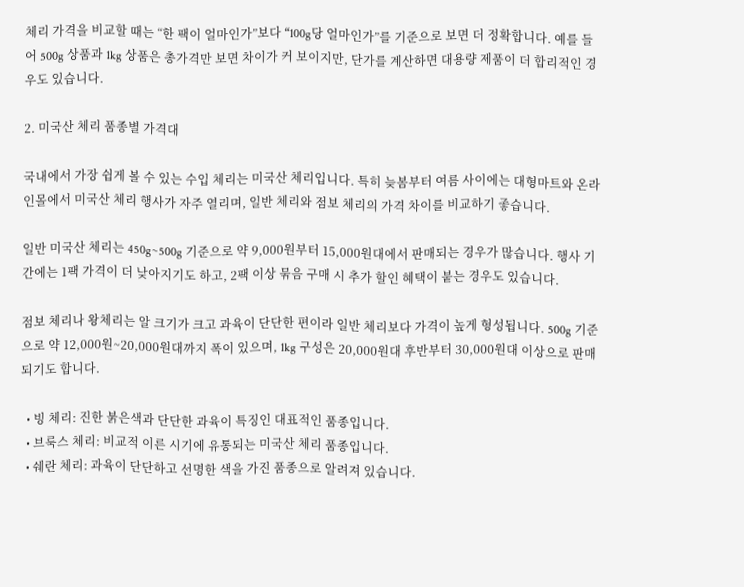체리 가격을 비교할 때는 “한 팩이 얼마인가”보다 “100g당 얼마인가”를 기준으로 보면 더 정확합니다. 예를 들어 500g 상품과 1kg 상품은 총가격만 보면 차이가 커 보이지만, 단가를 계산하면 대용량 제품이 더 합리적인 경우도 있습니다.

2. 미국산 체리 품종별 가격대

국내에서 가장 쉽게 볼 수 있는 수입 체리는 미국산 체리입니다. 특히 늦봄부터 여름 사이에는 대형마트와 온라인몰에서 미국산 체리 행사가 자주 열리며, 일반 체리와 점보 체리의 가격 차이를 비교하기 좋습니다.

일반 미국산 체리는 450g~500g 기준으로 약 9,000원부터 15,000원대에서 판매되는 경우가 많습니다. 행사 기간에는 1팩 가격이 더 낮아지기도 하고, 2팩 이상 묶음 구매 시 추가 할인 혜택이 붙는 경우도 있습니다.

점보 체리나 왕체리는 알 크기가 크고 과육이 단단한 편이라 일반 체리보다 가격이 높게 형성됩니다. 500g 기준으로 약 12,000원~20,000원대까지 폭이 있으며, 1kg 구성은 20,000원대 후반부터 30,000원대 이상으로 판매되기도 합니다.

  • 빙 체리: 진한 붉은색과 단단한 과육이 특징인 대표적인 품종입니다.
  • 브룩스 체리: 비교적 이른 시기에 유통되는 미국산 체리 품종입니다.
  • 쉐란 체리: 과육이 단단하고 선명한 색을 가진 품종으로 알려져 있습니다.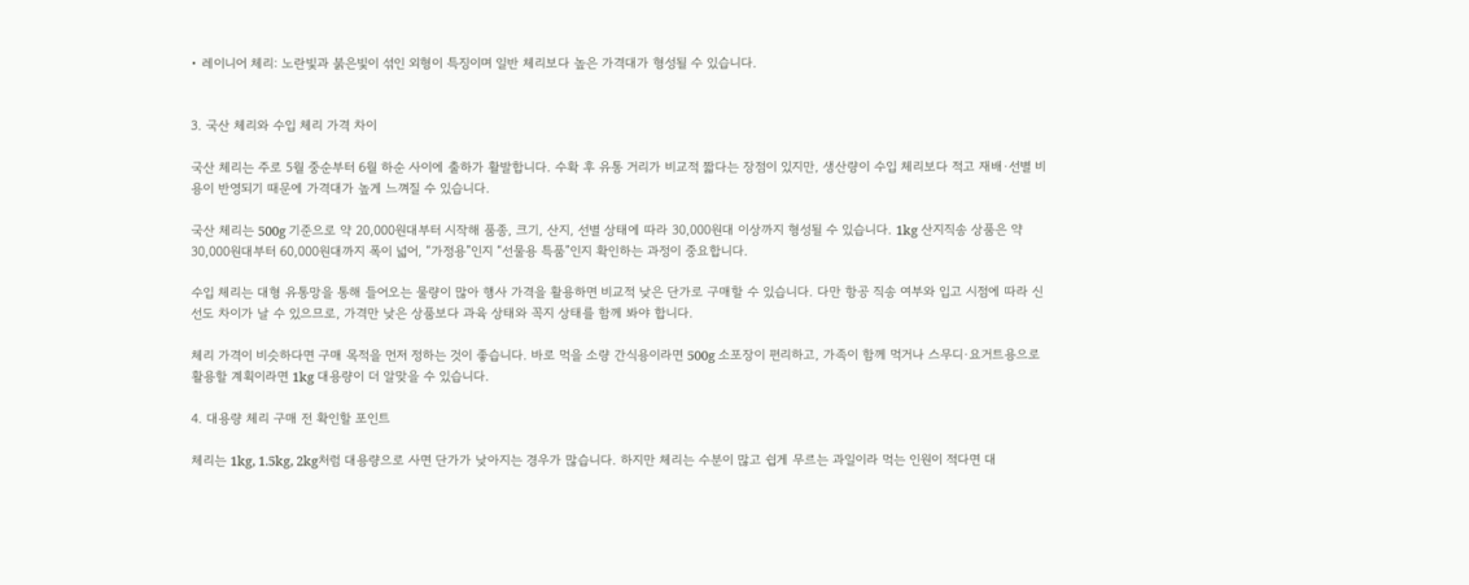• 레이니어 체리: 노란빛과 붉은빛이 섞인 외형이 특징이며 일반 체리보다 높은 가격대가 형성될 수 있습니다.


3. 국산 체리와 수입 체리 가격 차이

국산 체리는 주로 5월 중순부터 6월 하순 사이에 출하가 활발합니다. 수확 후 유통 거리가 비교적 짧다는 장점이 있지만, 생산량이 수입 체리보다 적고 재배·선별 비용이 반영되기 때문에 가격대가 높게 느껴질 수 있습니다.

국산 체리는 500g 기준으로 약 20,000원대부터 시작해 품종, 크기, 산지, 선별 상태에 따라 30,000원대 이상까지 형성될 수 있습니다. 1kg 산지직송 상품은 약 30,000원대부터 60,000원대까지 폭이 넓어, “가정용”인지 “선물용 특품”인지 확인하는 과정이 중요합니다.

수입 체리는 대형 유통망을 통해 들어오는 물량이 많아 행사 가격을 활용하면 비교적 낮은 단가로 구매할 수 있습니다. 다만 항공 직송 여부와 입고 시점에 따라 신선도 차이가 날 수 있으므로, 가격만 낮은 상품보다 과육 상태와 꼭지 상태를 함께 봐야 합니다.

체리 가격이 비슷하다면 구매 목적을 먼저 정하는 것이 좋습니다. 바로 먹을 소량 간식용이라면 500g 소포장이 편리하고, 가족이 함께 먹거나 스무디·요거트용으로 활용할 계획이라면 1kg 대용량이 더 알맞을 수 있습니다.

4. 대용량 체리 구매 전 확인할 포인트

체리는 1kg, 1.5kg, 2kg처럼 대용량으로 사면 단가가 낮아지는 경우가 많습니다. 하지만 체리는 수분이 많고 쉽게 무르는 과일이라 먹는 인원이 적다면 대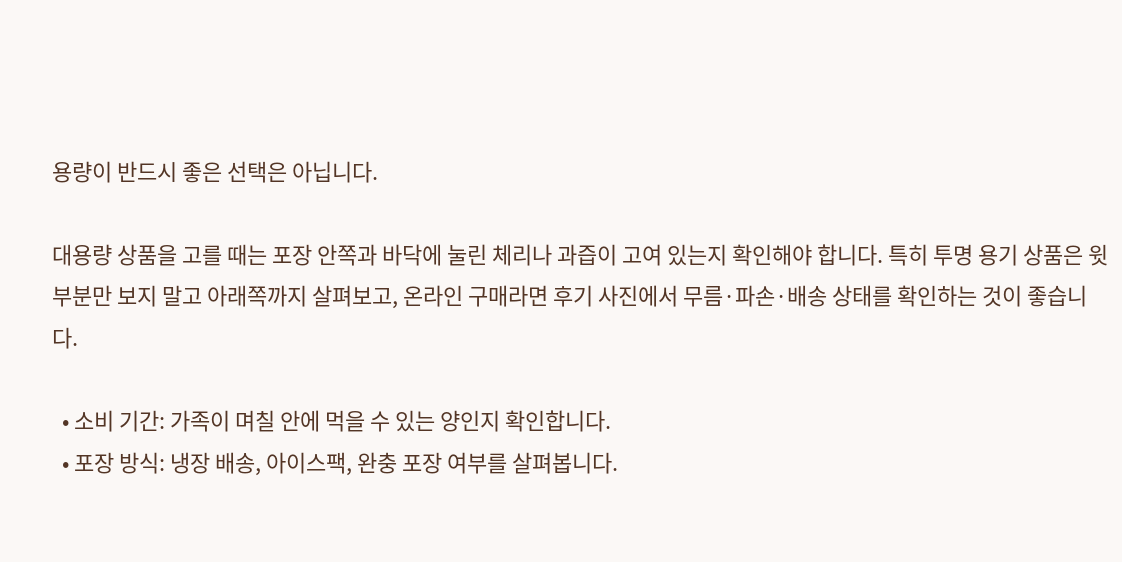용량이 반드시 좋은 선택은 아닙니다.

대용량 상품을 고를 때는 포장 안쪽과 바닥에 눌린 체리나 과즙이 고여 있는지 확인해야 합니다. 특히 투명 용기 상품은 윗부분만 보지 말고 아래쪽까지 살펴보고, 온라인 구매라면 후기 사진에서 무름·파손·배송 상태를 확인하는 것이 좋습니다.

  • 소비 기간: 가족이 며칠 안에 먹을 수 있는 양인지 확인합니다.
  • 포장 방식: 냉장 배송, 아이스팩, 완충 포장 여부를 살펴봅니다.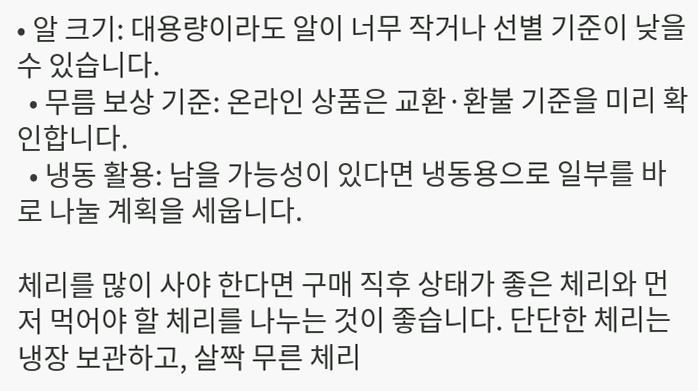• 알 크기: 대용량이라도 알이 너무 작거나 선별 기준이 낮을 수 있습니다.
  • 무름 보상 기준: 온라인 상품은 교환·환불 기준을 미리 확인합니다.
  • 냉동 활용: 남을 가능성이 있다면 냉동용으로 일부를 바로 나눌 계획을 세웁니다.

체리를 많이 사야 한다면 구매 직후 상태가 좋은 체리와 먼저 먹어야 할 체리를 나누는 것이 좋습니다. 단단한 체리는 냉장 보관하고, 살짝 무른 체리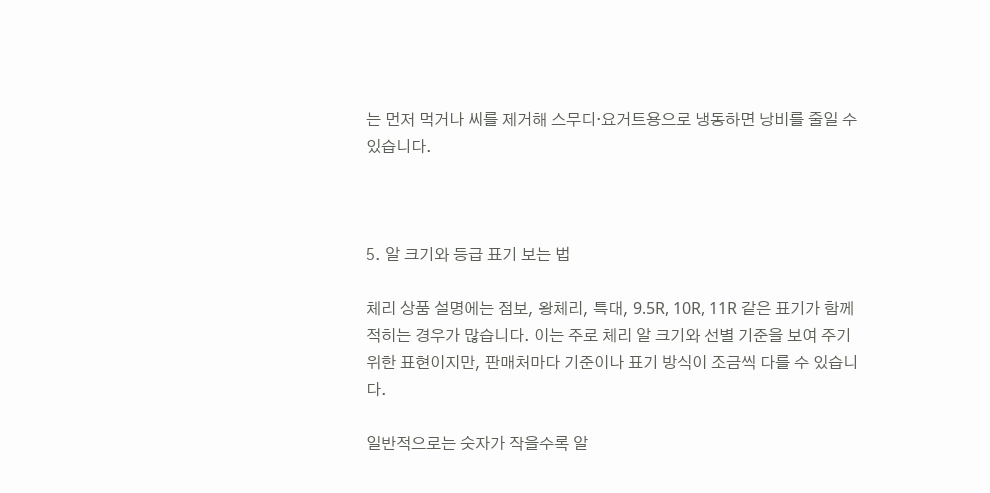는 먼저 먹거나 씨를 제거해 스무디·요거트용으로 냉동하면 낭비를 줄일 수 있습니다.



5. 알 크기와 등급 표기 보는 법

체리 상품 설명에는 점보, 왕체리, 특대, 9.5R, 10R, 11R 같은 표기가 함께 적히는 경우가 많습니다. 이는 주로 체리 알 크기와 선별 기준을 보여 주기 위한 표현이지만, 판매처마다 기준이나 표기 방식이 조금씩 다를 수 있습니다.

일반적으로는 숫자가 작을수록 알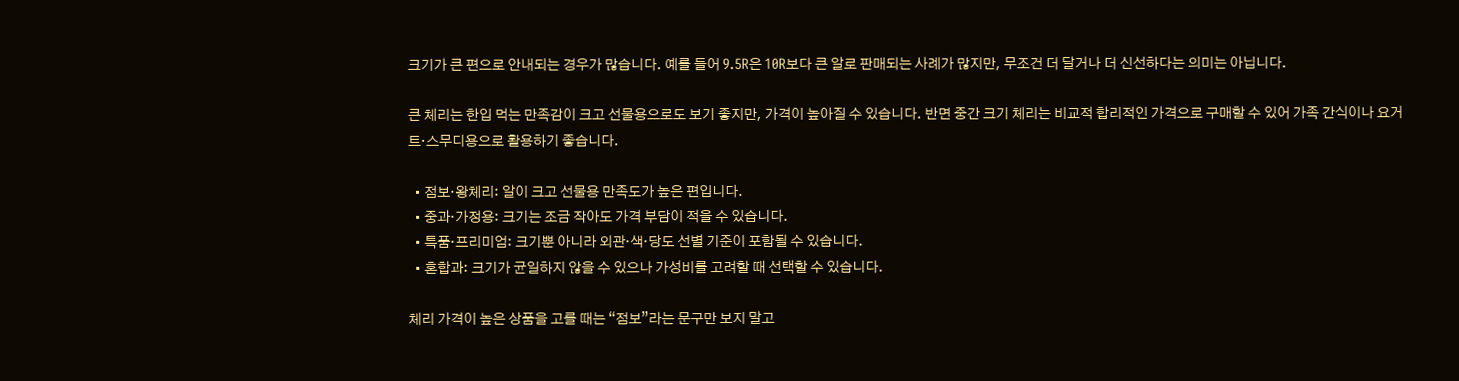크기가 큰 편으로 안내되는 경우가 많습니다. 예를 들어 9.5R은 10R보다 큰 알로 판매되는 사례가 많지만, 무조건 더 달거나 더 신선하다는 의미는 아닙니다.

큰 체리는 한입 먹는 만족감이 크고 선물용으로도 보기 좋지만, 가격이 높아질 수 있습니다. 반면 중간 크기 체리는 비교적 합리적인 가격으로 구매할 수 있어 가족 간식이나 요거트·스무디용으로 활용하기 좋습니다.

  • 점보·왕체리: 알이 크고 선물용 만족도가 높은 편입니다.
  • 중과·가정용: 크기는 조금 작아도 가격 부담이 적을 수 있습니다.
  • 특품·프리미엄: 크기뿐 아니라 외관·색·당도 선별 기준이 포함될 수 있습니다.
  • 혼합과: 크기가 균일하지 않을 수 있으나 가성비를 고려할 때 선택할 수 있습니다.

체리 가격이 높은 상품을 고를 때는 “점보”라는 문구만 보지 말고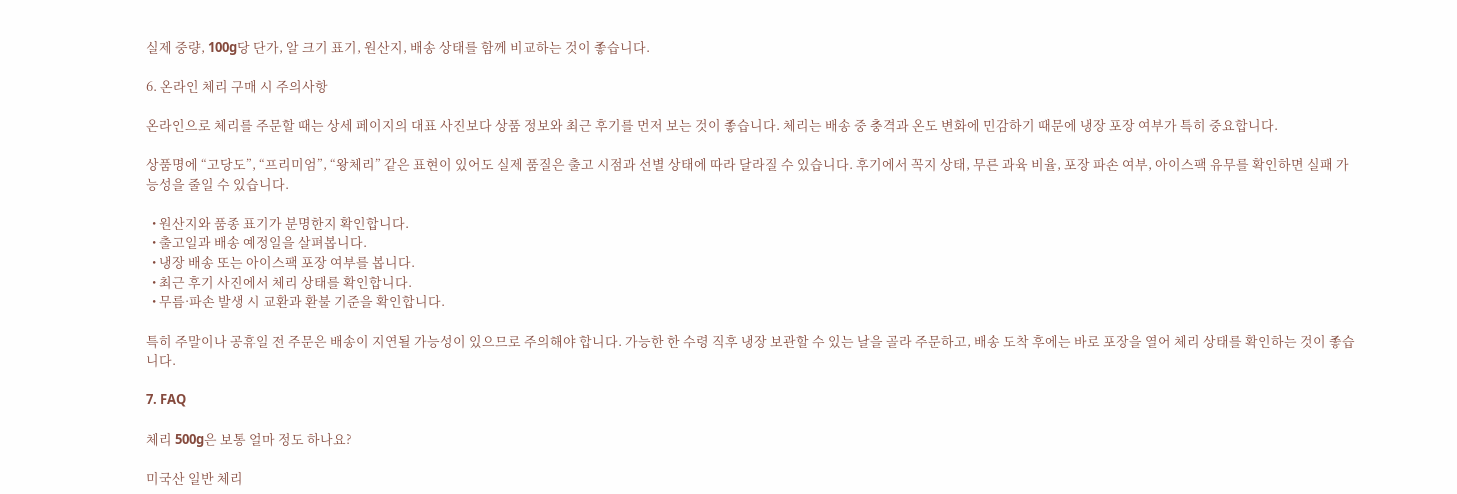실제 중량, 100g당 단가, 알 크기 표기, 원산지, 배송 상태를 함께 비교하는 것이 좋습니다.

6. 온라인 체리 구매 시 주의사항

온라인으로 체리를 주문할 때는 상세 페이지의 대표 사진보다 상품 정보와 최근 후기를 먼저 보는 것이 좋습니다. 체리는 배송 중 충격과 온도 변화에 민감하기 때문에 냉장 포장 여부가 특히 중요합니다.

상품명에 “고당도”, “프리미엄”, “왕체리” 같은 표현이 있어도 실제 품질은 출고 시점과 선별 상태에 따라 달라질 수 있습니다. 후기에서 꼭지 상태, 무른 과육 비율, 포장 파손 여부, 아이스팩 유무를 확인하면 실패 가능성을 줄일 수 있습니다.

  • 원산지와 품종 표기가 분명한지 확인합니다.
  • 출고일과 배송 예정일을 살펴봅니다.
  • 냉장 배송 또는 아이스팩 포장 여부를 봅니다.
  • 최근 후기 사진에서 체리 상태를 확인합니다.
  • 무름·파손 발생 시 교환과 환불 기준을 확인합니다.

특히 주말이나 공휴일 전 주문은 배송이 지연될 가능성이 있으므로 주의해야 합니다. 가능한 한 수령 직후 냉장 보관할 수 있는 날을 골라 주문하고, 배송 도착 후에는 바로 포장을 열어 체리 상태를 확인하는 것이 좋습니다.

7. FAQ

체리 500g은 보통 얼마 정도 하나요?

미국산 일반 체리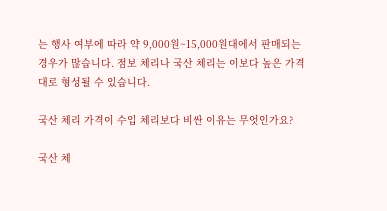는 행사 여부에 따라 약 9,000원~15,000원대에서 판매되는 경우가 많습니다. 점보 체리나 국산 체리는 이보다 높은 가격대로 형성될 수 있습니다.

국산 체리 가격이 수입 체리보다 비싼 이유는 무엇인가요?

국산 체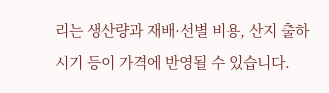리는 생산량과 재배·선별 비용, 산지 출하 시기 등이 가격에 반영될 수 있습니다.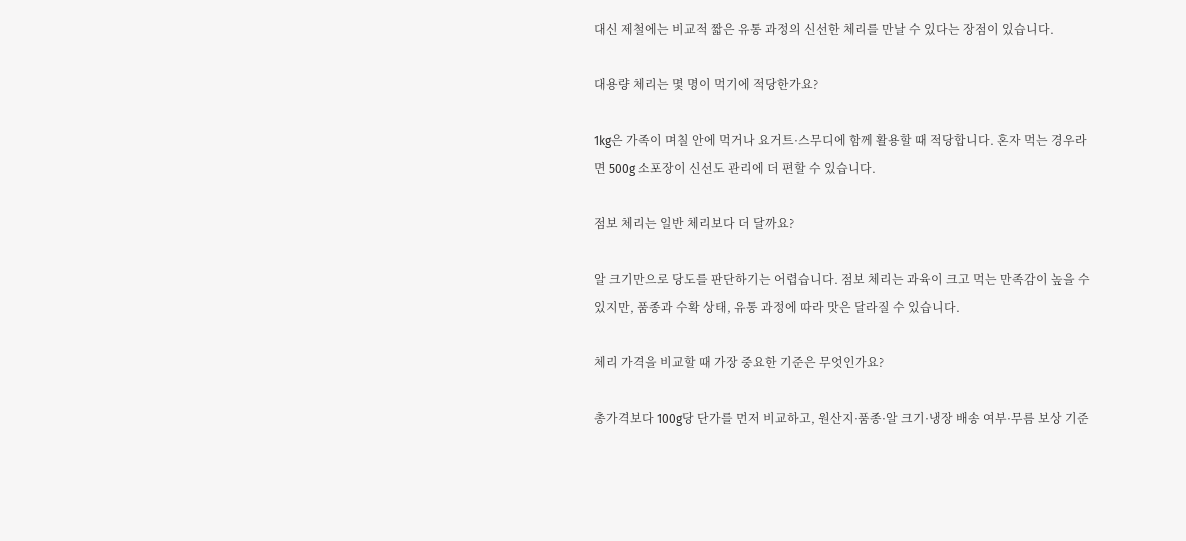대신 제철에는 비교적 짧은 유통 과정의 신선한 체리를 만날 수 있다는 장점이 있습니다.

대용량 체리는 몇 명이 먹기에 적당한가요?

1kg은 가족이 며칠 안에 먹거나 요거트·스무디에 함께 활용할 때 적당합니다. 혼자 먹는 경우라면 500g 소포장이 신선도 관리에 더 편할 수 있습니다.

점보 체리는 일반 체리보다 더 달까요?

알 크기만으로 당도를 판단하기는 어렵습니다. 점보 체리는 과육이 크고 먹는 만족감이 높을 수 있지만, 품종과 수확 상태, 유통 과정에 따라 맛은 달라질 수 있습니다.

체리 가격을 비교할 때 가장 중요한 기준은 무엇인가요?

총가격보다 100g당 단가를 먼저 비교하고, 원산지·품종·알 크기·냉장 배송 여부·무름 보상 기준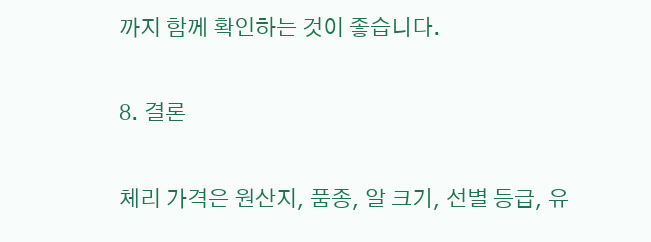까지 함께 확인하는 것이 좋습니다.

8. 결론

체리 가격은 원산지, 품종, 알 크기, 선별 등급, 유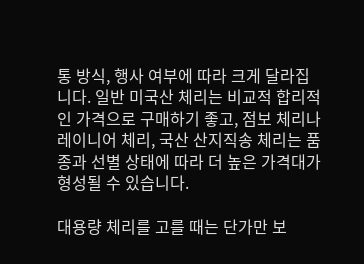통 방식, 행사 여부에 따라 크게 달라집니다. 일반 미국산 체리는 비교적 합리적인 가격으로 구매하기 좋고, 점보 체리나 레이니어 체리, 국산 산지직송 체리는 품종과 선별 상태에 따라 더 높은 가격대가 형성될 수 있습니다.

대용량 체리를 고를 때는 단가만 보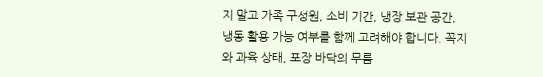지 말고 가족 구성원, 소비 기간, 냉장 보관 공간, 냉동 활용 가능 여부를 함께 고려해야 합니다. 꼭지와 과육 상태, 포장 바닥의 무름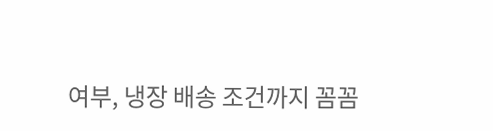여부, 냉장 배송 조건까지 꼼꼼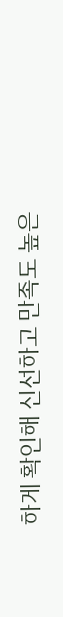하게 확인해 신선하고 만족도 높은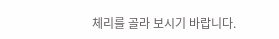체리를 골라 보시기 바랍니다.